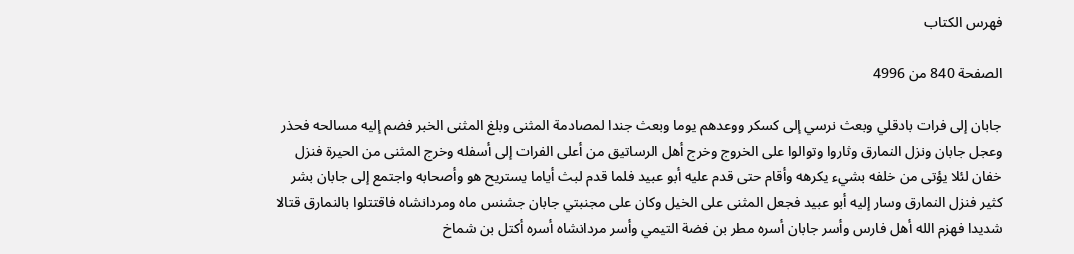فهرس الكتاب

الصفحة 840 من 4996

جابان إلى فرات بادقلي وبعث نرسي إلى كسكر ووعدهم يوما وبعث جندا لمصادمة المثنى وبلغ المثنى الخبر فضم إليه مسالحه فحذر وعجل جابان ونزل النمارق وثاروا وتوالوا على الخروج وخرج أهل الرساتيق من أعلى الفرات إلى أسفله وخرج المثنى من الحيرة فنزل خفان لئلا يؤتى من خلفه بشيء يكرهه وأقام حتى قدم عليه أبو عبيد فلما قدم لبث أياما يستريح هو وأصحابه واجتمع إلى جابان بشر كثير فنزل النمارق وسار إليه أبو عبيد فجعل المثنى على الخيل وكان على مجنبتي جابان جشنس ماه ومردانشاه فاقتتلوا بالنمارق قتالا شديدا فهزم الله أهل فارس وأسر جابان أسره مطر بن فضة التيمي وأسر مردانشاه أسره أكتل بن شماخ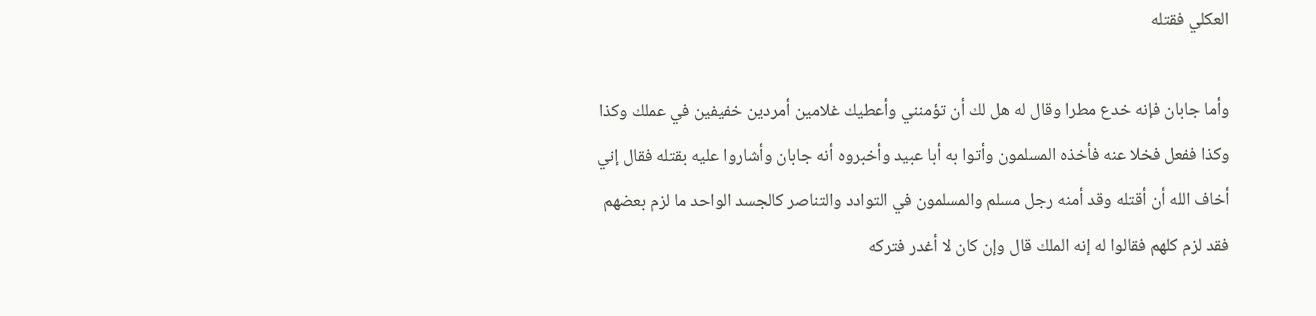العكلي فقتله

وأما جابان فإنه خدع مطرا وقال له هل لك أن تؤمنني وأعطيك غلامين أمردين خفيفين في عملك وكذا وكذا ففعل فخلا عنه فأخذه المسلمون وأتوا به أبا عبيد وأخبروه أنه جابان وأشاروا عليه بقتله فقال إني أخاف الله أن أقتله وقد أمنه رجل مسلم والمسلمون في التوادد والتناصر كالجسد الواحد ما لزم بعضهم فقد لزم كلهم فقالوا له إنه الملك قال وإن كان لا أغدر فتركه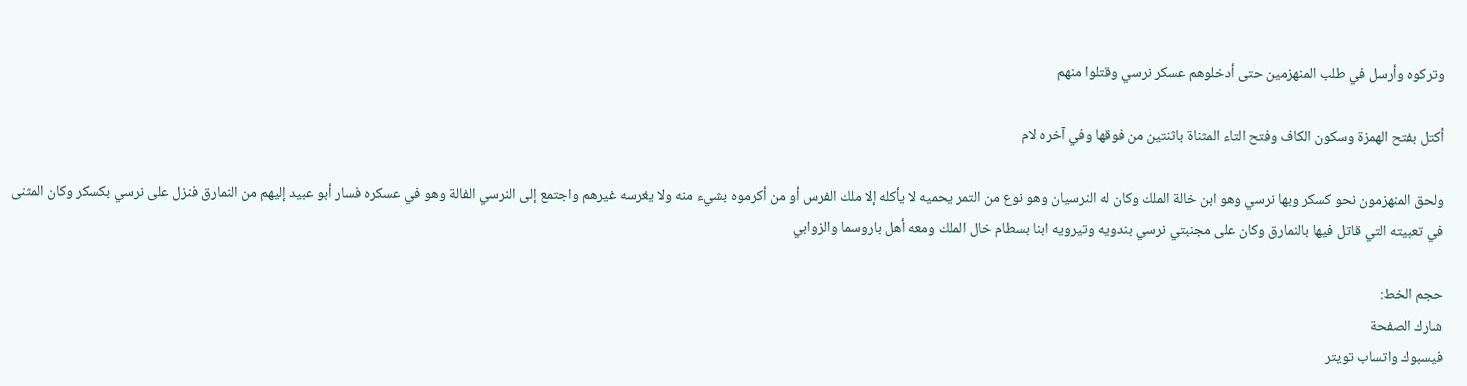وتركوه وأرسل في طلب المنهزمين حتى أدخلوهم عسكر نرسي وقتلوا منهم

أكتل بفتح الهمزة وسكون الكاف وفتح التاء المثناة باثنتين من فوقها وفي آخره لام

ولحق المنهزمون نحو كسكر وبها نرسي وهو ابن خالة الملك وكان له النرسيان وهو نوع من التمر يحميه لا يأكله إلا ملك الفرس أو من أكرموه بشيء منه ولا يغرسه غيرهم واجتمع إلى النرسي الفالة وهو في عسكره فسار أبو عبيد إليهم من النمارق فنزل على نرسي بكسكر وكان المثنى في تعبيته التي قاتل فيها بالنمارق وكان على مجنبتي نرسي بندويه وتيرويه ابنا بسطام خال الملك ومعه أهل باروسما والزوابي

حجم الخط:
شارك الصفحة
فيسبوك واتساب تويتر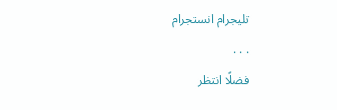تليجرام انستجرام
. . .
فضلًا انتظر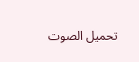تحميل الصوت